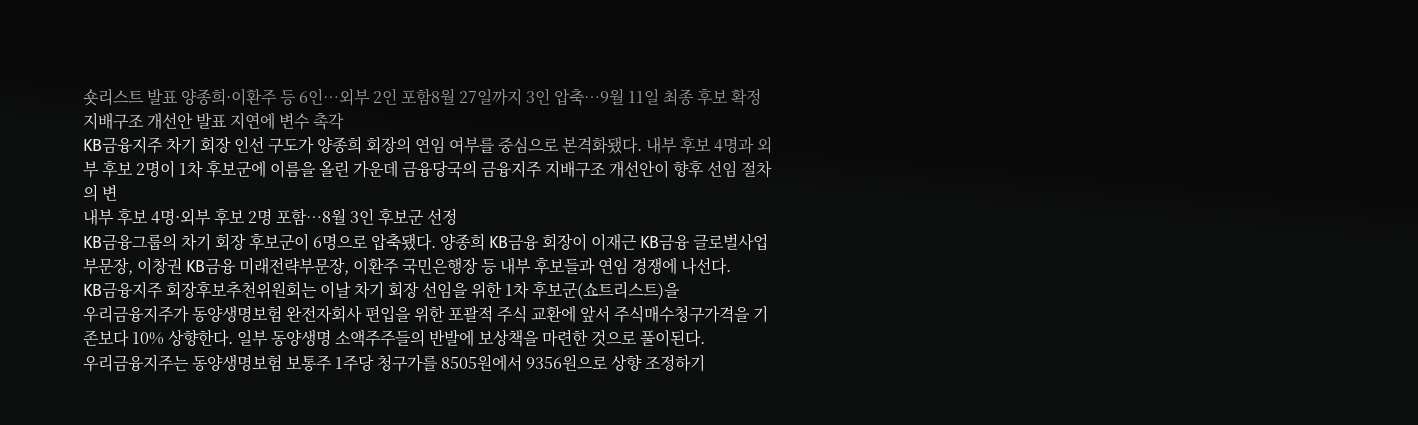숏리스트 발표 양종희·이환주 등 6인…외부 2인 포함8월 27일까지 3인 압축…9월 11일 최종 후보 확정지배구조 개선안 발표 지연에 변수 촉각
KB금융지주 차기 회장 인선 구도가 양종희 회장의 연임 여부를 중심으로 본격화됐다. 내부 후보 4명과 외부 후보 2명이 1차 후보군에 이름을 올린 가운데 금융당국의 금융지주 지배구조 개선안이 향후 선임 절차의 변
내부 후보 4명·외부 후보 2명 포함…8월 3인 후보군 선정
KB금융그룹의 차기 회장 후보군이 6명으로 압축됐다. 양종희 KB금융 회장이 이재근 KB금융 글로벌사업부문장, 이창권 KB금융 미래전략부문장, 이환주 국민은행장 등 내부 후보들과 연임 경쟁에 나선다.
KB금융지주 회장후보추천위원회는 이날 차기 회장 선임을 위한 1차 후보군(쇼트리스트)을
우리금융지주가 동양생명보험 완전자회사 편입을 위한 포괄적 주식 교환에 앞서 주식매수청구가격을 기존보다 10% 상향한다. 일부 동양생명 소액주주들의 반발에 보상책을 마련한 것으로 풀이된다.
우리금융지주는 동양생명보험 보통주 1주당 청구가를 8505원에서 9356원으로 상향 조정하기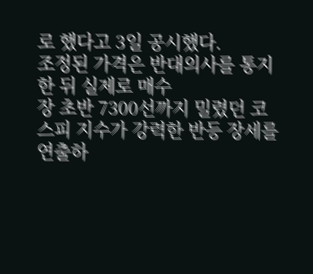로 했다고 3일 공시했다.
조정된 가격은 반대의사를 통지한 뒤 실제로 매수
장 초반 7300선까지 밀렸던 코스피 지수가 강력한 반등 장세를 연출하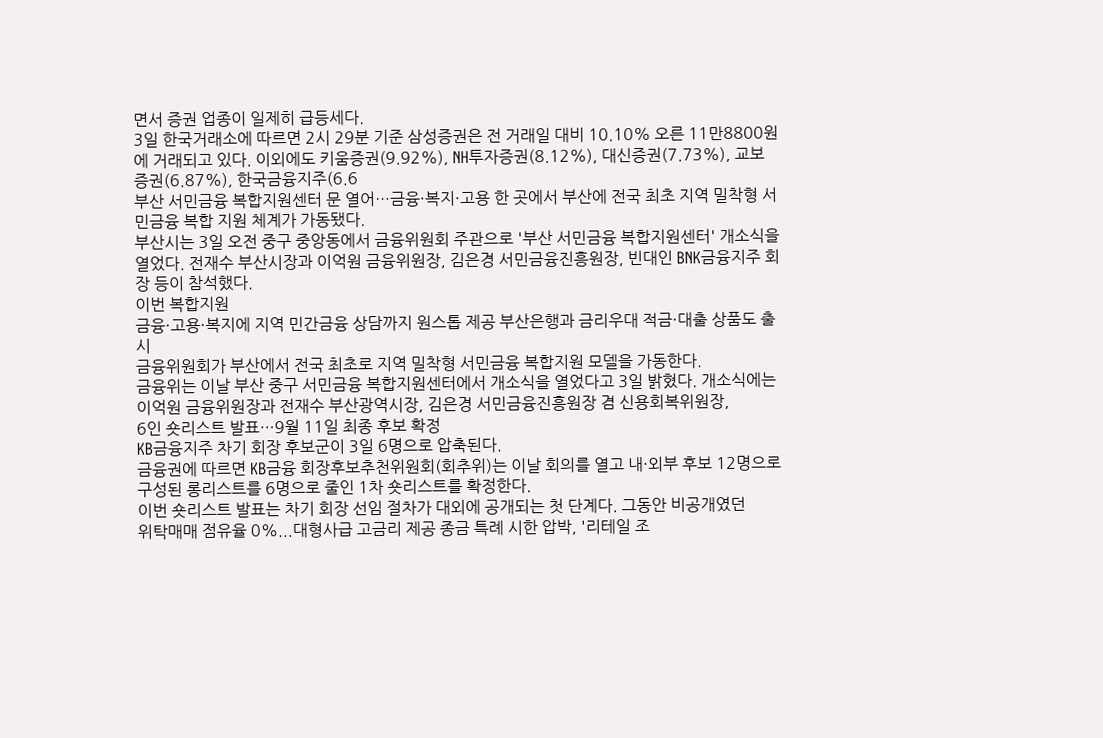면서 증권 업종이 일제히 급등세다.
3일 한국거래소에 따르면 2시 29분 기준 삼성증권은 전 거래일 대비 10.10% 오른 11만8800원에 거래되고 있다. 이외에도 키움증권(9.92%), NH투자증권(8.12%), 대신증권(7.73%), 교보증권(6.87%), 한국금융지주(6.6
부산 서민금융 복합지원센터 문 열어…금융·복지·고용 한 곳에서 부산에 전국 최초 지역 밀착형 서민금융 복합 지원 체계가 가동됐다.
부산시는 3일 오전 중구 중앙동에서 금융위원회 주관으로 '부산 서민금융 복합지원센터' 개소식을 열었다. 전재수 부산시장과 이억원 금융위원장, 김은경 서민금융진흥원장, 빈대인 BNK금융지주 회장 등이 참석했다.
이번 복합지원
금융·고용·복지에 지역 민간금융 상담까지 원스톱 제공 부산은행과 금리우대 적금·대출 상품도 출시
금융위원회가 부산에서 전국 최초로 지역 밀착형 서민금융 복합지원 모델을 가동한다.
금융위는 이날 부산 중구 서민금융 복합지원센터에서 개소식을 열었다고 3일 밝혔다. 개소식에는 이억원 금융위원장과 전재수 부산광역시장, 김은경 서민금융진흥원장 겸 신용회복위원장,
6인 숏리스트 발표…9월 11일 최종 후보 확정
KB금융지주 차기 회장 후보군이 3일 6명으로 압축된다.
금융권에 따르면 KB금융 회장후보추천위원회(회추위)는 이날 회의를 열고 내·외부 후보 12명으로 구성된 롱리스트를 6명으로 줄인 1차 숏리스트를 확정한다.
이번 숏리스트 발표는 차기 회장 선임 절차가 대외에 공개되는 첫 단계다. 그동안 비공개였던
위탁매매 점유율 0%...대형사급 고금리 제공 종금 특례 시한 압박, '리테일 조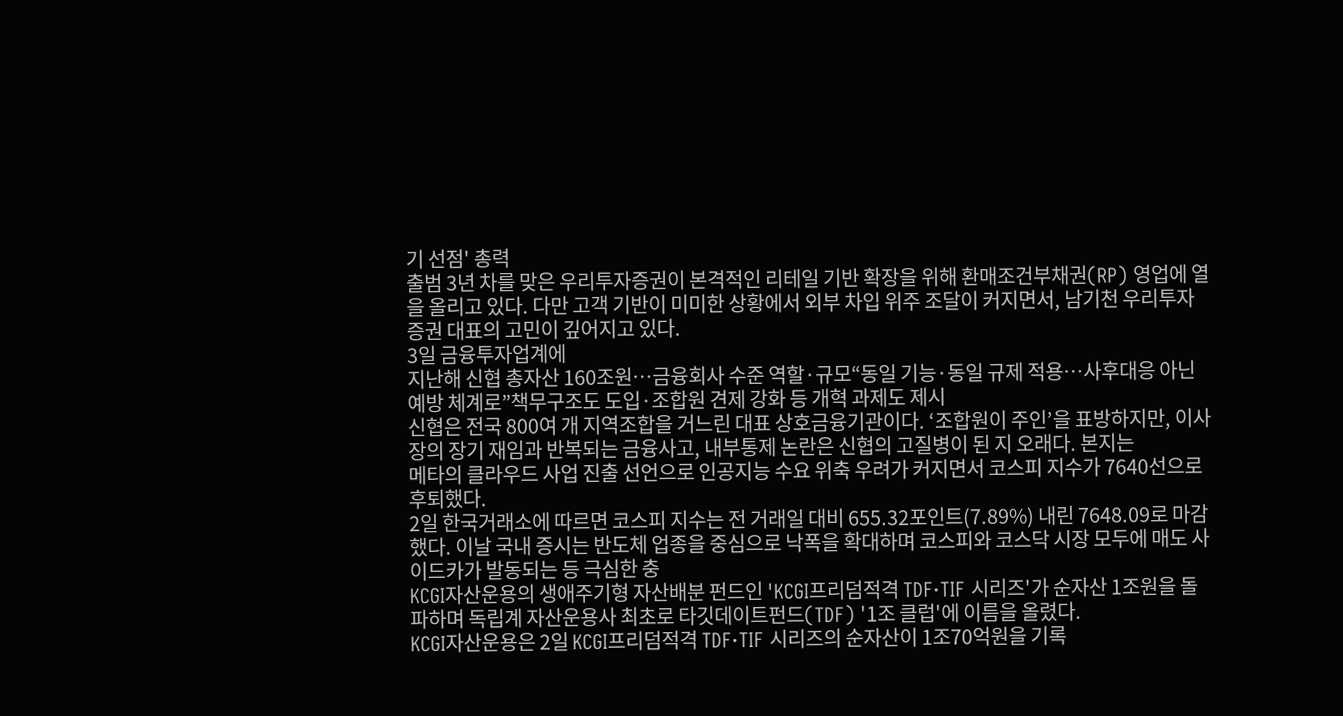기 선점' 총력
출범 3년 차를 맞은 우리투자증권이 본격적인 리테일 기반 확장을 위해 환매조건부채권(RP) 영업에 열을 올리고 있다. 다만 고객 기반이 미미한 상황에서 외부 차입 위주 조달이 커지면서, 남기천 우리투자증권 대표의 고민이 깊어지고 있다.
3일 금융투자업계에
지난해 신협 총자산 160조원⋯금융회사 수준 역할·규모“동일 기능·동일 규제 적용⋯사후대응 아닌 예방 체계로”책무구조도 도입·조합원 견제 강화 등 개혁 과제도 제시
신협은 전국 800여 개 지역조합을 거느린 대표 상호금융기관이다. ‘조합원이 주인’을 표방하지만, 이사장의 장기 재임과 반복되는 금융사고, 내부통제 논란은 신협의 고질병이 된 지 오래다. 본지는
메타의 클라우드 사업 진출 선언으로 인공지능 수요 위축 우려가 커지면서 코스피 지수가 7640선으로 후퇴했다.
2일 한국거래소에 따르면 코스피 지수는 전 거래일 대비 655.32포인트(7.89%) 내린 7648.09로 마감했다. 이날 국내 증시는 반도체 업종을 중심으로 낙폭을 확대하며 코스피와 코스닥 시장 모두에 매도 사이드카가 발동되는 등 극심한 충
KCGI자산운용의 생애주기형 자산배분 펀드인 'KCGI프리덤적격 TDF·TIF 시리즈'가 순자산 1조원을 돌파하며 독립계 자산운용사 최초로 타깃데이트펀드(TDF) '1조 클럽'에 이름을 올렸다.
KCGI자산운용은 2일 KCGI프리덤적격 TDF·TIF 시리즈의 순자산이 1조70억원을 기록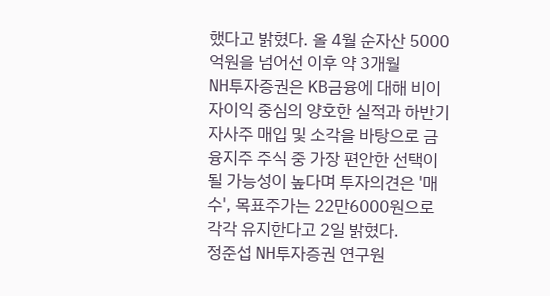했다고 밝혔다. 올 4월 순자산 5000억원을 넘어선 이후 약 3개월
NH투자증권은 KB금융에 대해 비이자이익 중심의 양호한 실적과 하반기 자사주 매입 및 소각을 바탕으로 금융지주 주식 중 가장 편안한 선택이 될 가능성이 높다며 투자의견은 '매수', 목표주가는 22만6000원으로 각각 유지한다고 2일 밝혔다.
정준섭 NH투자증권 연구원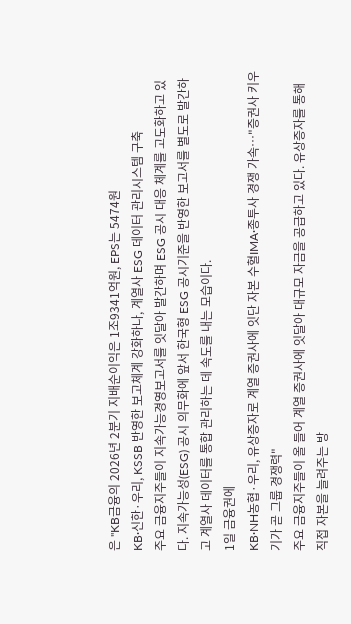은 "KB금융의 2026년 2분기 지배순이익은 1조9341억원, EPS는 5474원
KB·신한·우리, KSSB 반영한 보고체계 강화하나, 계열사 ESG 데이터 관리시스템 구축
주요 금융지주들이 지속가능경영보고서를 잇달아 발간하며 ESG 공시 대응 체계를 고도화하고 있다. 지속가능성(ESG) 공시 의무화에 앞서 한국형 ESG 공시기준을 반영한 보고서를 별도로 발간하고 계열사 데이터를 통합 관리하는 데 속도를 내는 모습이다.
1일 금융권에
KB·NH농협·우리, 유상증자로 계열 증권사에 잇단 자본 수혈IMA·종투사 경쟁 가속…"증권사 키우기가 곧 그룹 경쟁력"
주요 금융지주들이 올 들어 계열 증권사에 잇달아 대규모 자금을 공급하고 있다. 유상증자를 통해 직접 자본을 늘려주는 방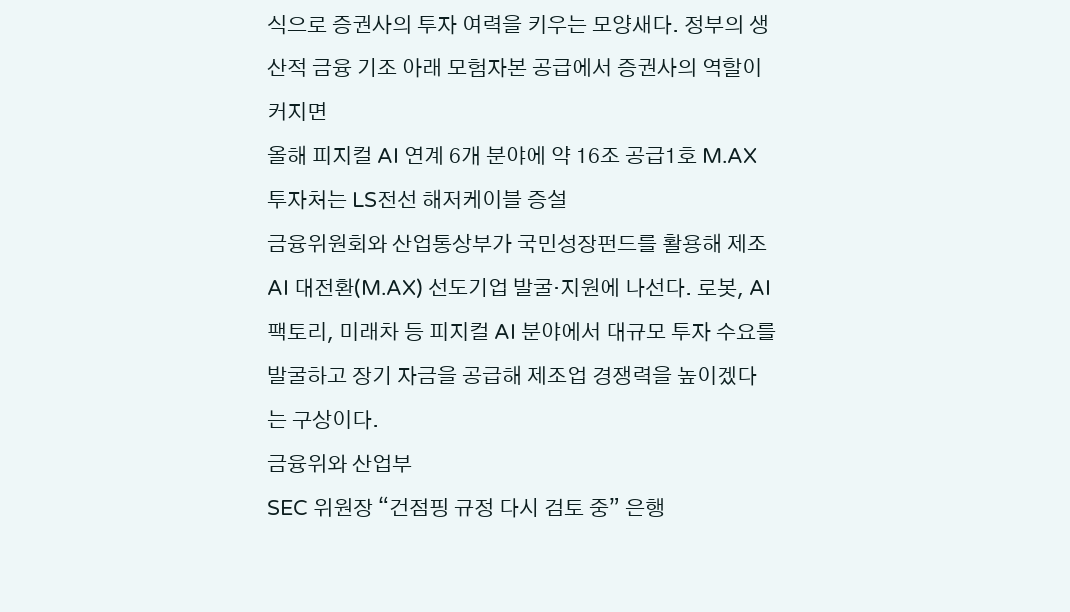식으로 증권사의 투자 여력을 키우는 모양새다. 정부의 생산적 금융 기조 아래 모험자본 공급에서 증권사의 역할이 커지면
올해 피지컬 AI 연계 6개 분야에 약 16조 공급1호 M.AX 투자처는 LS전선 해저케이블 증설
금융위원회와 산업통상부가 국민성장펀드를 활용해 제조AI 대전환(M.AX) 선도기업 발굴·지원에 나선다. 로봇, AI팩토리, 미래차 등 피지컬 AI 분야에서 대규모 투자 수요를 발굴하고 장기 자금을 공급해 제조업 경쟁력을 높이겠다는 구상이다.
금융위와 산업부
SEC 위원장 “건점핑 규정 다시 검토 중” 은행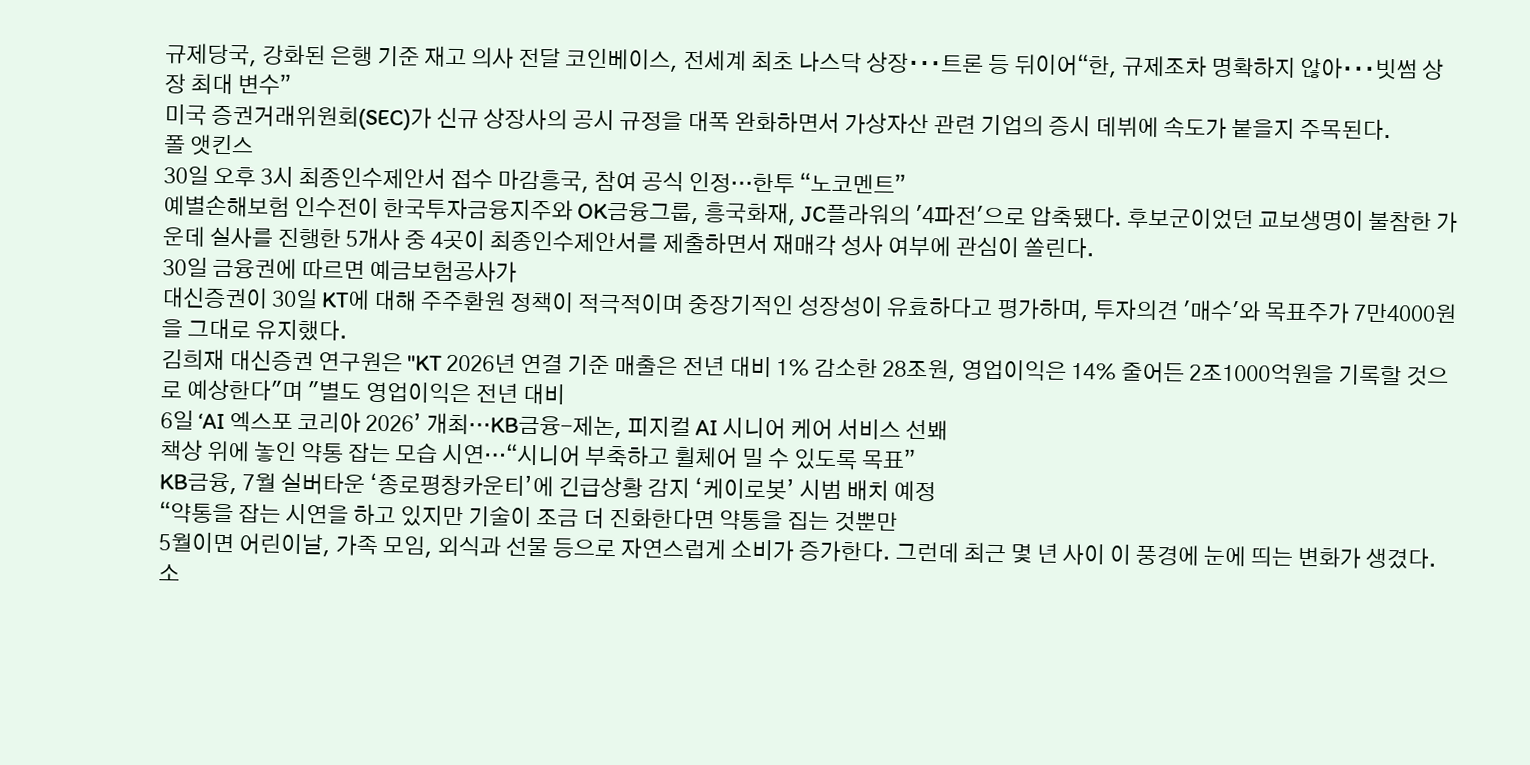규제당국, 강화된 은행 기준 재고 의사 전달 코인베이스, 전세계 최초 나스닥 상장∙∙∙트론 등 뒤이어“한, 규제조차 명확하지 않아∙∙∙빗썸 상장 최대 변수”
미국 증권거래위원회(SEC)가 신규 상장사의 공시 규정을 대폭 완화하면서 가상자산 관련 기업의 증시 데뷔에 속도가 붙을지 주목된다.
폴 앳킨스
30일 오후 3시 최종인수제안서 접수 마감흥국, 참여 공식 인정…한투 “노코멘트”
예별손해보험 인수전이 한국투자금융지주와 OK금융그룹, 흥국화재, JC플라워의 '4파전'으로 압축됐다. 후보군이었던 교보생명이 불참한 가운데 실사를 진행한 5개사 중 4곳이 최종인수제안서를 제출하면서 재매각 성사 여부에 관심이 쏠린다.
30일 금융권에 따르면 예금보험공사가
대신증권이 30일 KT에 대해 주주환원 정책이 적극적이며 중장기적인 성장성이 유효하다고 평가하며, 투자의견 '매수'와 목표주가 7만4000원을 그대로 유지했다.
김희재 대신증권 연구원은 "KT 2026년 연결 기준 매출은 전년 대비 1% 감소한 28조원, 영업이익은 14% 줄어든 2조1000억원을 기록할 것으로 예상한다"며 "별도 영업이익은 전년 대비
6일 ‘AI 엑스포 코리아 2026’ 개최…KB금융-제논, 피지컬 AI 시니어 케어 서비스 선봬
책상 위에 놓인 약통 잡는 모습 시연…“시니어 부축하고 휠체어 밀 수 있도록 목표”
KB금융, 7월 실버타운 ‘종로평창카운티’에 긴급상황 감지 ‘케이로봇’ 시범 배치 예정
“약통을 잡는 시연을 하고 있지만 기술이 조금 더 진화한다면 약통을 집는 것뿐만
5월이면 어린이날, 가족 모임, 외식과 선물 등으로 자연스럽게 소비가 증가한다. 그런데 최근 몇 년 사이 이 풍경에 눈에 띄는 변화가 생겼다. 소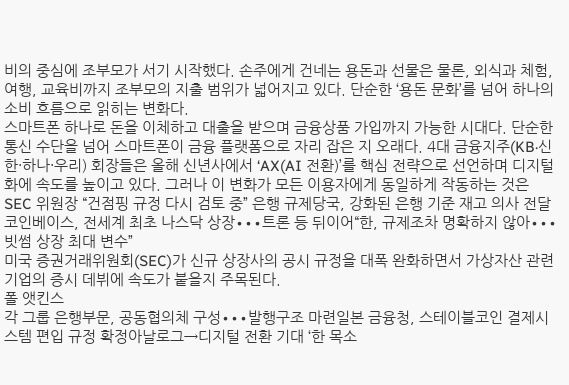비의 중심에 조부모가 서기 시작했다. 손주에게 건네는 용돈과 선물은 물론, 외식과 체험, 여행, 교육비까지 조부모의 지출 범위가 넓어지고 있다. 단순한 ‘용돈 문화’를 넘어 하나의 소비 흐름으로 읽히는 변화다.
스마트폰 하나로 돈을 이체하고 대출을 받으며 금융상품 가입까지 가능한 시대다. 단순한 통신 수단을 넘어 스마트폰이 금융 플랫폼으로 자리 잡은 지 오래다. 4대 금융지주(KB·신한·하나·우리) 회장들은 올해 신년사에서 ‘AX(AI 전환)’를 핵심 전략으로 선언하며 디지털화에 속도를 높이고 있다. 그러나 이 변화가 모든 이용자에게 동일하게 작동하는 것은
SEC 위원장 “건점핑 규정 다시 검토 중” 은행 규제당국, 강화된 은행 기준 재고 의사 전달 코인베이스, 전세계 최초 나스닥 상장∙∙∙트론 등 뒤이어“한, 규제조차 명확하지 않아∙∙∙빗썸 상장 최대 변수”
미국 증권거래위원회(SEC)가 신규 상장사의 공시 규정을 대폭 완화하면서 가상자산 관련 기업의 증시 데뷔에 속도가 붙을지 주목된다.
폴 앳킨스
각 그룹 은행부문, 공동협의체 구성∙∙∙발행구조 마련일본 금융청, 스테이블코인 결제시스템 편입 규정 확정아날로그→디지털 전환 기대 ‘한 목소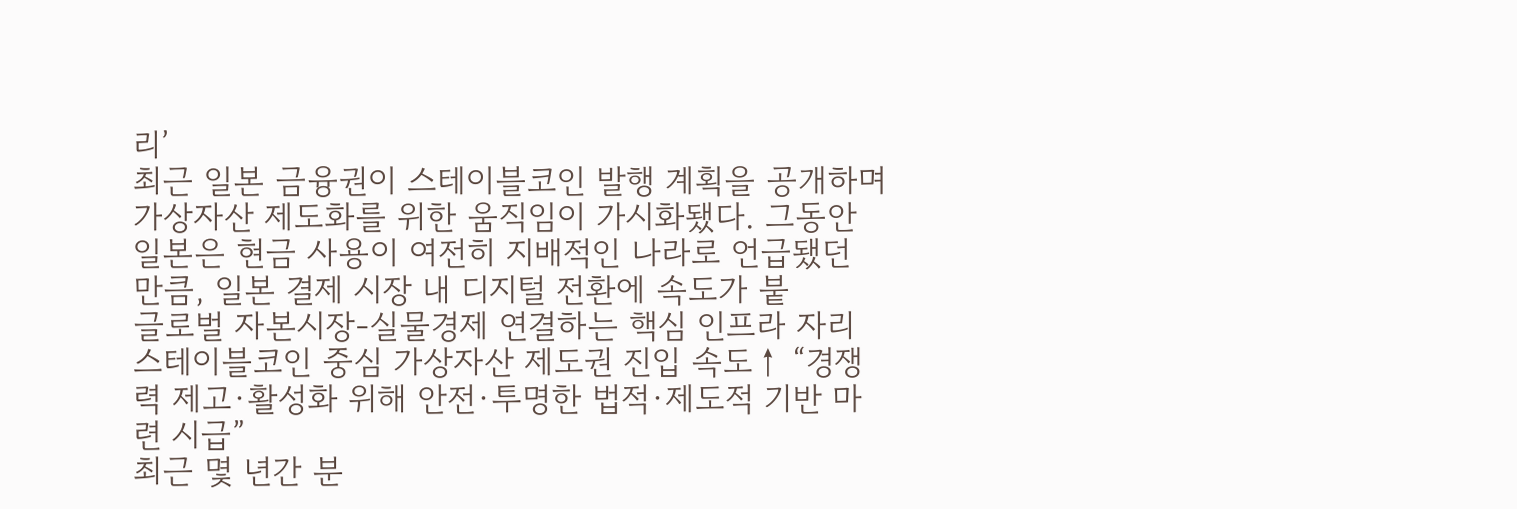리’
최근 일본 금융권이 스테이블코인 발행 계획을 공개하며 가상자산 제도화를 위한 움직임이 가시화됐다. 그동안 일본은 현금 사용이 여전히 지배적인 나라로 언급됐던 만큼, 일본 결제 시장 내 디지털 전환에 속도가 붙
글로벌 자본시장-실물경제 연결하는 핵심 인프라 자리 스테이블코인 중심 가상자산 제도권 진입 속도↑ “경쟁력 제고∙활성화 위해 안전∙투명한 법적∙제도적 기반 마련 시급”
최근 몇 년간 분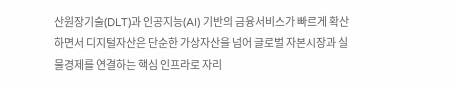산원장기술(DLT)과 인공지능(AI) 기반의 금융서비스가 빠르게 확산하면서 디지털자산은 단순한 가상자산을 넘어 글로벌 자본시장과 실물경제를 연결하는 핵심 인프라로 자리